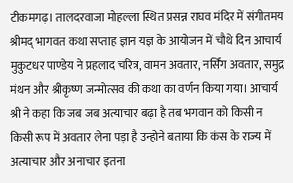टीकमगढ़। तालदरवाजा मोहल्ला स्थित प्रसन्न राघव मंदिर में संगीतमय श्रीमद् भागवत कथा सप्ताह ज्ञान यज्ञ के आयोजन में चौथे दिन आचार्य मुकुटधर पाण्डेय ने प्रहलाद चरित्र, वामन अवतार, नर्सिंग अवतार, समुद्र मंथन और श्रीकृष्ण जन्मोत्सव की कथा का वर्णन किया गया। आचार्य श्री ने कहा कि जब जब अत्याचार बढ़ा है तब भगवान को किसी न किसी रूप में अवतार लेना पड़ा है उन्होने बताया कि कंस के राज्य में अत्याचार और अनाचार इतना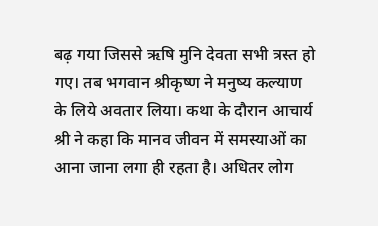बढ़ गया जिससे ऋषि मुनि देवता सभी त्रस्त हो गए। तब भगवान श्रीकृष्ण ने मनुष्य कल्याण के लिये अवतार लिया। कथा के दौरान आचार्य श्री ने कहा कि मानव जीवन में समस्याओं का आना जाना लगा ही रहता है। अधितर लोग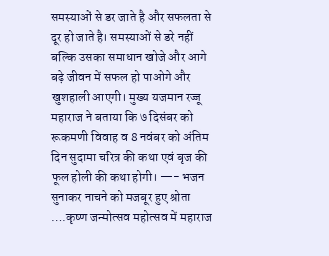समस्याओं से डर जाते है और सफलता से दूर हो जाते है। समस्याओं से डरे नहीं बल्कि उसका समाधान खोजे और आगे बढ़े जीवन में सफल हो पाओगे और खुशहाली आएगी। मुख्य यजमान रज्जू महाराज ने बताया कि ७ दिसंबर को रूकमणी विवाह व 8 नवंबर को अंतिम दिन सुदामा चरित्र की कथा एवं बृज की फूल होली की कथा होगी। —- भजन सुनाकर नाचने को मजबूर हुए श्रोता ….कृष्ण जन्मोत्सव महोत्सव में महाराज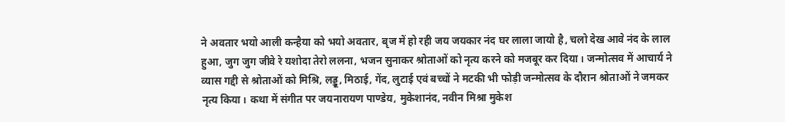ने अवतार भयो आली कन्हैया को भयो अवतार, बृज में हो रही जय जयकार नंद घर लाला जायो है, चलो देख आवे नंद के लाल हुआ, जुग जुग जीवे रे यशोदा तेरो ललना, भजन सुनाकर श्रोताओं को नृत्य करने को मजबूर कर दिया। जन्मोत्सव में आचार्य ने व्यास गद्दी से श्रोताओं को मिश्रि, लड्डू, मिठाई, गेंद, लुटाई एवं बच्चों ने मटकी भी फोड़ी जन्मोत्सव के दौरान श्रोताओं ने जमकर नृत्य किया। कथा में संगीत पर जयनारायण पाण्डेय, मुकेशानंद, नवीन मिश्रा मुकेश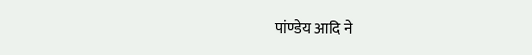पांण्डेय आदि ने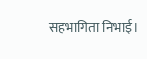सहभागिता निभाई।